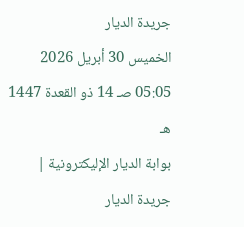جريدة الديار
الخميس 30 أبريل 2026 05:05 صـ 14 ذو القعدة 1447 هـ
بوابة الديار الإليكترونية | جريدة الديار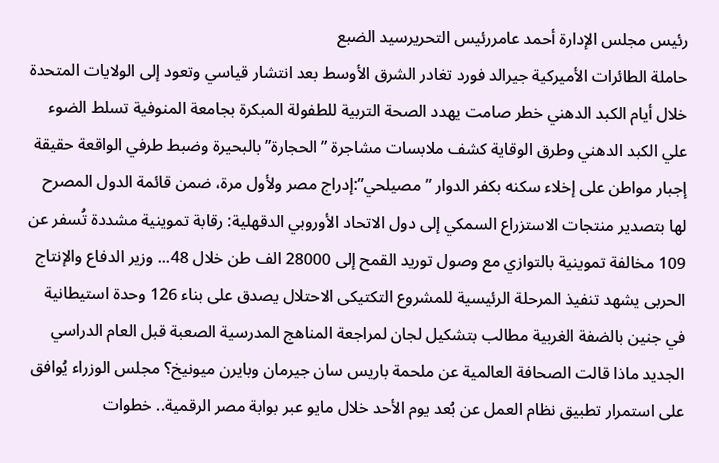رئيس مجلس الإدارة أحمد عامررئيس التحريرسيد الضبع
حاملة الطائرات الأميركية جيرالد فورد تغادر الشرق الأوسط بعد انتشار قياسي وتعود إلى الولايات المتحدة خلال أيام الكبد الدهني خطر صامت يهدد الصحة التربية للطفولة المبكرة بجامعة المنوفية تسلط الضوء علي الكبد الدهني وطرق الوقاية كشف ملابسات مشاجرة ”الحجارة” بالبحيرة وضبط طرفي الواقعة حقيقة إجبار مواطن على إخلاء سكنه بكفر الدوار ”مصيلحي”:إدراج مصر ولأول مرة، ضمن قائمة الدول المصرح لها بتصدير منتجات الاستزراع السمكي إلى دول الاتحاد الأوروبي الدقهلية: رقابة تموينية مشددة تُسفر عن 109 مخالفة تموينية بالتوازي مع وصول توريد القمح إلى 28000 الف طن خلال 48... وزير الدفاع والإنتاج الحربى يشهد تنفيذ المرحلة الرئيسية للمشروع التكتيكى الاحتلال يصدق على بناء 126 وحدة استيطانية في جنين بالضفة الغربية مطالب بتشكيل لجان لمراجعة المناهج المدرسية الصعبة قبل العام الدراسي الجديد ماذا قالت الصحافة العالمية عن ملحمة باريس سان جيرمان وبايرن ميونيخ؟ مجلس الوزراء يُوافق على استمرار تطبيق نظام العمل عن بُعد يوم الأحد خلال مايو عبر بوابة مصر الرقمية.. خطوات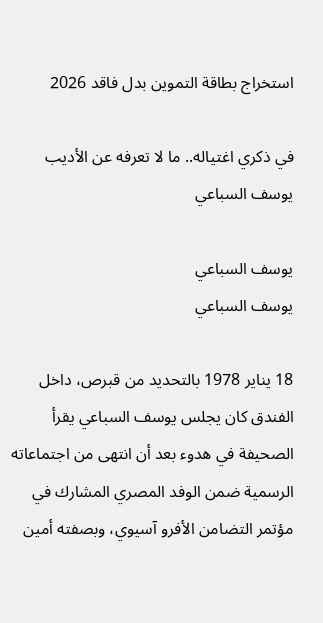استخراج بطاقة التموين بدل فاقد 2026

في ذكري اغتياله.. ما لا تعرفه عن الأديب يوسف السباعي

يوسف السباعي
يوسف السباعي

18 يناير 1978 بالتحديد من قبرص، داخل الفندق كان يجلس يوسف السباعي يقرأ الصحيفة في هدوء بعد أن انتهى من اجتماعاته الرسمية ضمن الوفد المصري المشارك في مؤتمر التضامن الأفرو آسيوي، وبصفته أمين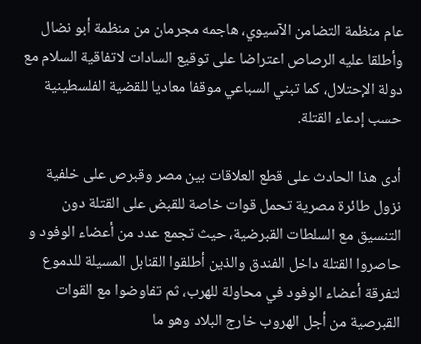عام منظمة التضامن الآسيوي، هاجمه مجرمان من منظمة أبو نضال وأطلقا عليه الرصاص اعتراضا على توقيع السادات لاتفاقية السلام مع دولة الإحتلال، كما تبني السباعي موقفا معاديا للقضية الفلسطينية حسب إدعاء القتلة.

أدى هذا الحادث على قطع العلاقات بين مصر وقبرص على خلفية نزول طائرة مصرية تحمل قوات خاصة للقبض على القتلة دون التنسيق مع السلطات القبرضية، حيث تجمع عدد من أعضاء الوفود و حاصروا القتلة داخل الفندق والذين أطلقوا القنابل المسيلة للدموع لتفرقة أعضاء الوفود في محاولة للهرب، ثم تفاوضوا مع القوات القبرصية من أجل الهروب خارج البلاد وهو ما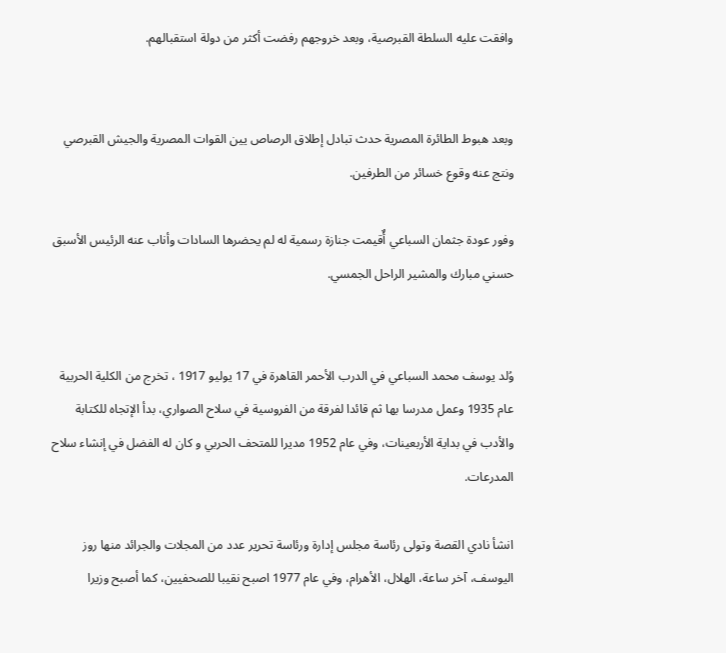وافقت عليه السلطة القبرصية، وبعد خروجهم رفضت أكثر من دولة استقبالهم.


وبعد هبوط الطائرة المصرية حدث تبادل إطلاق الرصاص يين القوات المصرية والجيش القبرصي ونتج عنه وقوع خسائر من الطرفين.

وفور عودة جثمان السباعي أٌقيمت جنازة رسمية له لم يحضرها السادات وأناب عنه الرئيس الأسبق حسني مبارك والمشير الراحل الجمسي.


وُلد يوسف محمد السباعي في الدرب الأحمر القاهرة في 17 يوليو 1917 ، تخرج من الكلية الحربية عام 1935 وعمل مدرسا بها ثم قائدا لفرقة من الفروسية في سلاح الصواري، بدأ الإتجاه للكتابة والأدب في بداية الأربعينات، وفي عام 1952 مديرا للمتحف الحربي و كان له الفضل في إنشاء سلاح المدرعات.

انشأ نادي القصة وتولى رئاسة مجلس إدارة ورئاسة تحرير عدد من المجلات والجرائد منها روز اليوسف، آخر ساعة، الهلال، الأهرام، وفي عام 1977 اصبح نقيبا للصحفيين، كما أصبح وزيرا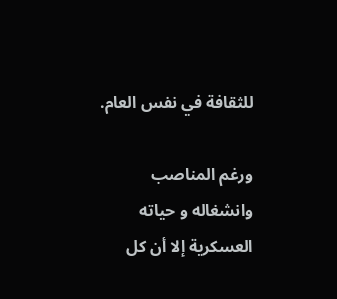للثقافة في نفس العام.

ورغم المناصب وانشغاله و حياته العسكرية إلا أن كل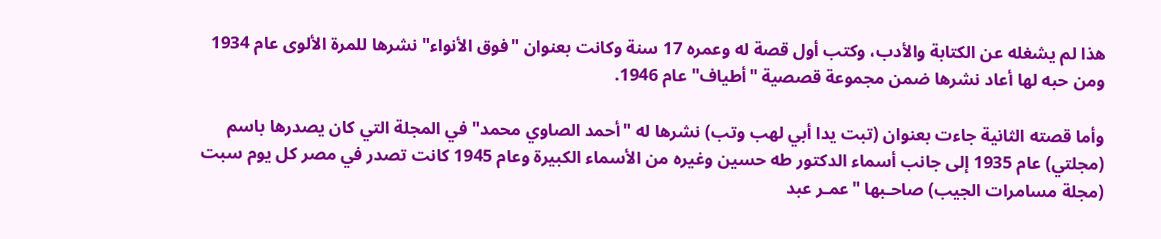هذا لم يشغله عن الكتابة والأدب، وكتب أول قصة له وعمره 17 سنة وكانت بعنوان "فوق الأنواء" نشرها للمرة الألوى عام 1934 ومن حبه لها أعاد نشرها ضمن مجموعة قصصية "أطياف" عام 1946.

وأما قصته الثانية جاءت بعنوان (تبت يدا أبي لهب وتب) نشرها له "أحمد الصاوي محمد" في المجلة التي كان يصدرها باسم (مجلتي) عام 1935 إلى جانب أسماء الدكتور طه حسين وغيره من الأسماء الكبيرة وعام 1945 كانت تصدر في مصر كل يوم سبت (مجلة مسامرات الجيب) صاحـبها "عمـر عبد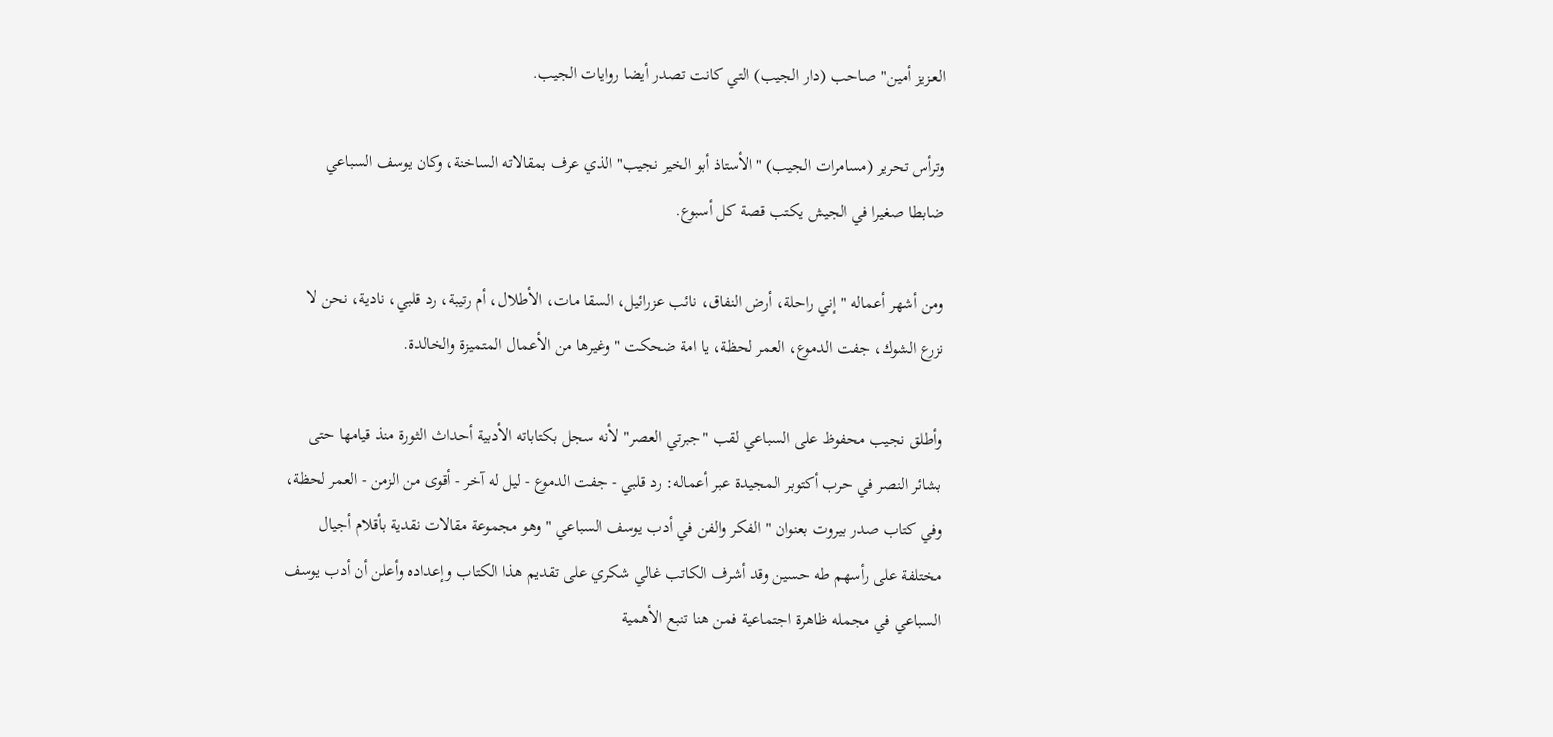العـزيز أمين" صـاحب (دار الجيب) التي كانت تصدر أيضا روايات الجيب.

وترأس تحرير (مسامرات الجيب) "الأستاذ أبو الخير نجيب" الذي عرف بمقالاته الساخنة، وكان يوسف السباعي ضابطا صغيرا في الجيش يكتب قصة كل أسبوع.

ومن أشهر أعماله " إني راحلة، أرض النفاق، نائب عزرائيل، السقا مات، الأطلال، أم رتيبة، رد قلبي، نادية، نحن لا نزرع الشوك، جفت الدموع، العمر لحظة، يا امة ضحكت " وغيرها من الأعمال المتميزة والخالدة.

وأطلق نجيب محفوظ على السباعي لقب "جبرتي العصر" لأنه سجل بكتاباته الأدبية أحداث الثورة منذ قيامها حتى بشائر النصر في حرب أكتوبر المجيدة عبر أعماله: رد قلبي - جفت الدموع - ليل له آخر - أقوى من الزمن - العمر لحظة، وفي كتاب صدر بيروت بعنوان " الفكر والفن في أدب يوسف السباعي " وهو مجموعة مقالات نقدية بأقلام أجيال مختلفة على رأسهم طه حسين وقد أشرف الكاتب غالي شكري على تقديم هذا الكتاب وإعداده وأعلن أن أدب يوسف السباعي في مجمله ظاهرة اجتماعية فمن هنا تنبع الأهمية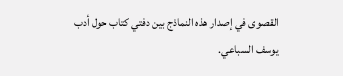القصوى في إصدار هذه النماذج بين دفتي كتاب حول أدب يوسف السباعي.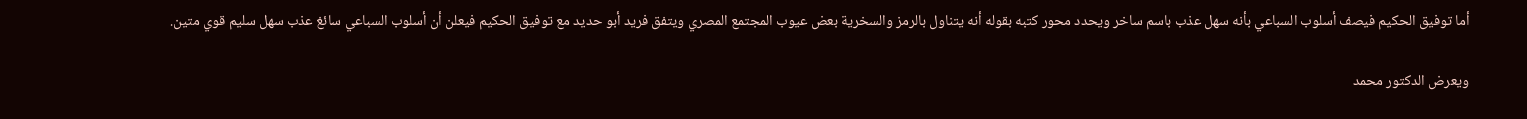أما توفيق الحكيم فيصف أسلوب السباعي بأنه سهل عذب باسم ساخر ويحدد محور كتبه بقوله أنه يتناول بالرمز والسخرية بعض عيوب المجتمع المصري ويتفق فريد أبو حديد مع توفيق الحكيم فيعلن أن أسلوب السباعي سائغ عذب سهل سليم قوي متين.

ويعرض الدكتور محمد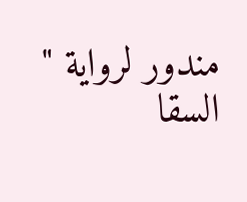مندور لرواية " السقا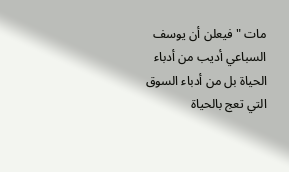مات " فيعلن أن يوسف السباعي أديب من أدباء الحياة بل من أدباء السوق التي تعج بالحياة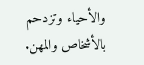والأحياء وتزدحم بالأشخاص والمهن.